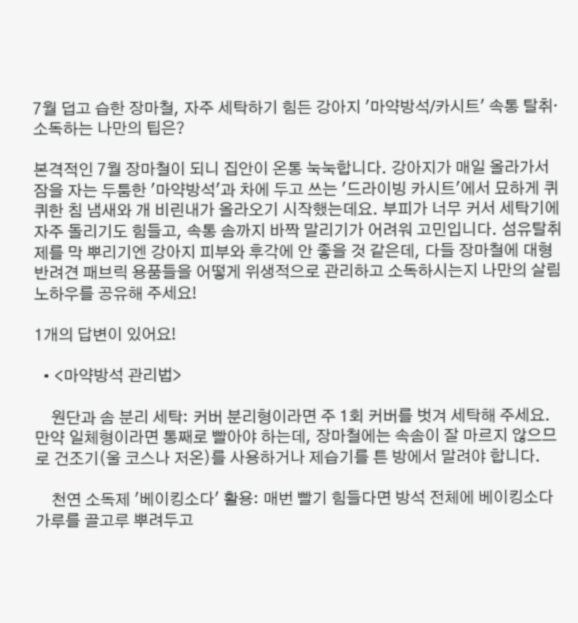7월 덥고 습한 장마철, 자주 세탁하기 힘든 강아지 '마약방석/카시트' 속통 탈취·소독하는 나만의 팁은?

본격적인 7월 장마철이 되니 집안이 온통 눅눅합니다. 강아지가 매일 올라가서 잠을 자는 두툼한 '마약방석'과 차에 두고 쓰는 '드라이빙 카시트'에서 묘하게 퀴퀴한 침 냄새와 개 비린내가 올라오기 시작했는데요. 부피가 너무 커서 세탁기에 자주 돌리기도 힘들고, 속통 솜까지 바짝 말리기가 어려워 고민입니다. 섬유탈취제를 막 뿌리기엔 강아지 피부와 후각에 안 좋을 것 같은데, 다들 장마철에 대형 반려견 패브릭 용품들을 어떻게 위생적으로 관리하고 소독하시는지 나만의 살림 노하우를 공유해 주세요!

1개의 답변이 있어요!

  • <마약방석 관리법>

    원단과 솜 분리 세탁: 커버 분리형이라면 주 1회 커버를 벗겨 세탁해 주세요. 만약 일체형이라면 통째로 빨아야 하는데, 장마철에는 속솜이 잘 마르지 않으므로 건조기(울 코스나 저온)를 사용하거나 제습기를 튼 방에서 말려야 합니다.

    천연 소독제 '베이킹소다' 활용: 매번 빨기 힘들다면 방석 전체에 베이킹소다 가루를 골고루 뿌려두고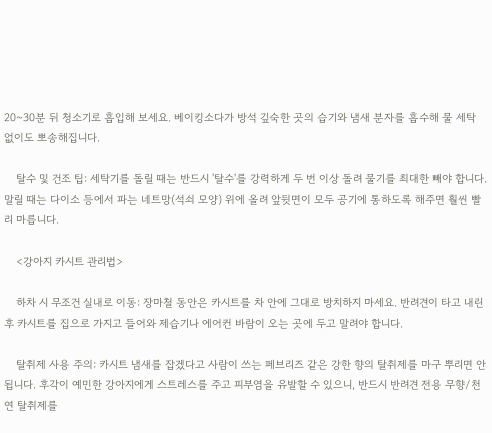20~30분 뒤 청소기로 흡입해 보세요. 베이킹소다가 방석 깊숙한 곳의 습기와 냄새 분자를 흡수해 물 세탁 없이도 뽀송해집니다.

    탈수 및 건조 팁: 세탁기를 돌릴 때는 반드시 '탈수'를 강력하게 두 번 이상 돌려 물기를 최대한 빼야 합니다. 말릴 때는 다이소 등에서 파는 네트망(석쇠 모양) 위에 올려 앞뒷면이 모두 공기에 통하도록 해주면 훨씬 빨리 마릅니다.

    <강아지 카시트 관리법>

    하차 시 무조건 실내로 이동: 장마철 동안은 카시트를 차 안에 그대로 방치하지 마세요. 반려견이 타고 내린 후 카시트를 집으로 가지고 들어와 제습기나 에어컨 바람이 오는 곳에 두고 말려야 합니다.

    탈취제 사용 주의: 카시트 냄새를 잡겠다고 사람이 쓰는 페브리즈 같은 강한 향의 탈취제를 마구 뿌리면 안 됩니다. 후각이 예민한 강아지에게 스트레스를 주고 피부염을 유발할 수 있으니, 반드시 반려견 전용 무향/천연 탈취제를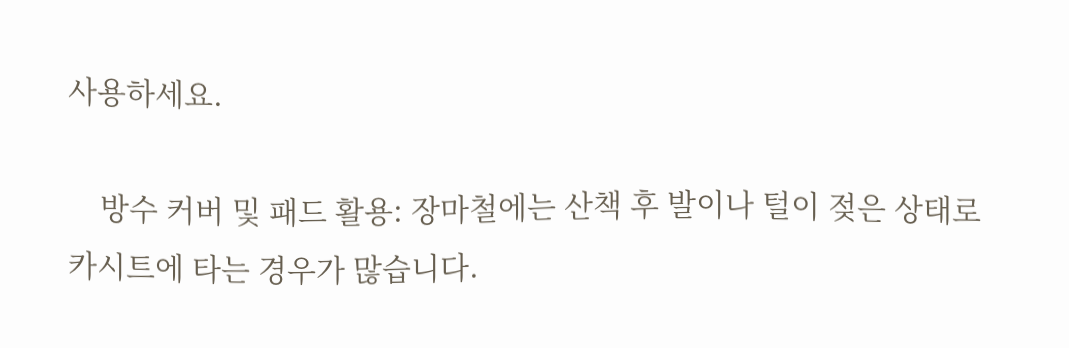사용하세요.

    방수 커버 및 패드 활용: 장마철에는 산책 후 발이나 털이 젖은 상태로 카시트에 타는 경우가 많습니다.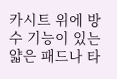카시트 위에 방수 기능이 있는 얇은 패드나 타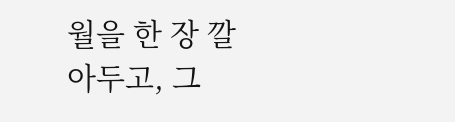월을 한 장 깔아두고, 그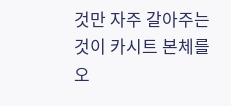것만 자주 갈아주는 것이 카시트 본체를 오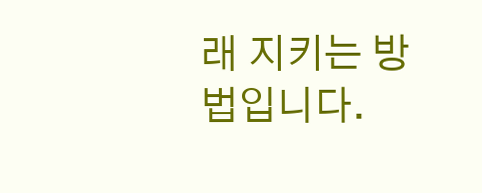래 지키는 방법입니다.